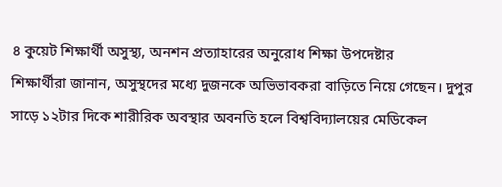৪ কুয়েট শিক্ষার্থী অসুস্থ্য, অনশন প্রত্যাহারের অনুরোধ শিক্ষা উপদেষ্টার
শিক্ষার্থীরা জানান, অসুস্থদের মধ্যে দুজনকে অভিভাবকরা বাড়িতে নিয়ে গেছেন। দুপুর সাড়ে ১২টার দিকে শারীরিক অবস্থার অবনতি হলে বিশ্ববিদ্যালয়ের মেডিকেল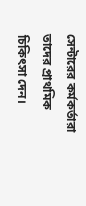সেন্টারের কর্মকর্তারা তাদের প্রাথমিক চিকিৎসা দেন।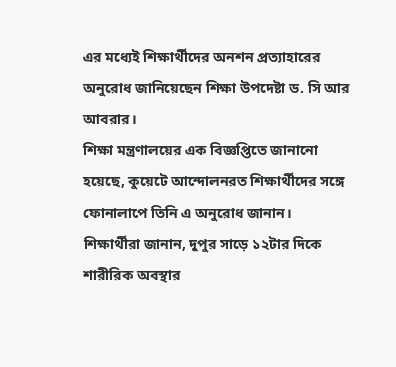এর মধ্যেই শিক্ষার্থীদের অনশন প্রত্যাহারের অনুরোধ জানিয়েছেন শিক্ষা উপদেষ্টা ড. সি আর আবরার।
শিক্ষা মন্ত্রণালয়ের এক বিজ্ঞপ্তিতে জানানো হয়েছে, কুয়েটে আন্দোলনরত শিক্ষার্থীদের সঙ্গে ফোনালাপে তিনি এ অনুরোধ জানান।
শিক্ষার্থীরা জানান, দুপুর সাড়ে ১২টার দিকে শারীরিক অবস্থার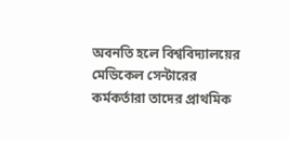অবনতি হলে বিশ্ববিদ্যালয়ের মেডিকেল সেন্টারের কর্মকর্তারা তাদের প্রাথমিক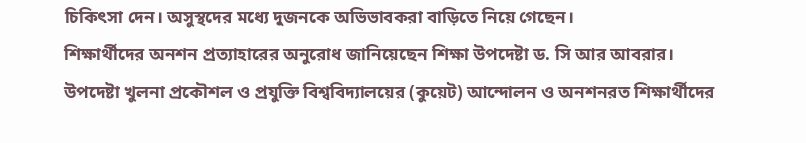চিকিৎসা দেন। অসুস্থদের মধ্যে দুজনকে অভিভাবকরা বাড়িতে নিয়ে গেছেন।
শিক্ষার্থীদের অনশন প্রত্যাহারের অনুরোধ জানিয়েছেন শিক্ষা উপদেষ্টা ড. সি আর আবরার।
উপদেষ্টা খুলনা প্রকৌশল ও প্রযুক্তি বিশ্ববিদ্যালয়ের (কুয়েট) আন্দোলন ও অনশনরত শিক্ষার্থীদের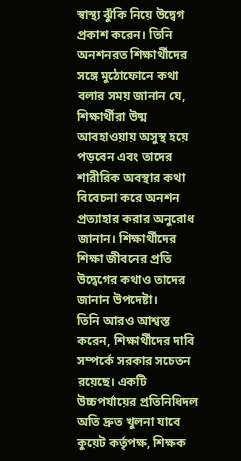স্বাস্থ্য ঝুঁকি নিয়ে উদ্বেগ প্রকাশ করেন। তিনি অনশনরত শিক্ষার্থীদের সঙ্গে মুঠোফোনে কথা বলার সময় জানান যে, শিক্ষার্থীরা উষ্ম আবহাওয়ায় অসুস্থ হয়ে পড়বেন এবং তাদের শারীরিক অবস্থার কথা বিবেচনা করে অনশন প্রত্যাহার করার অনুরোধ জানান। শিক্ষার্থীদের শিক্ষা জীবনের প্রতি উদ্বেগের কথাও তাদের জানান উপদেষ্টা।
তিনি আরও আশ্বস্ত করেন, শিক্ষার্থীদের দাবি সম্পর্কে সরকার সচেতন রয়েছে। একটি উচ্চপর্যায়ের প্রতিনিধিদল অতি দ্রুত খুলনা যাবে কুয়েট কর্তৃপক্ষ, শিক্ষক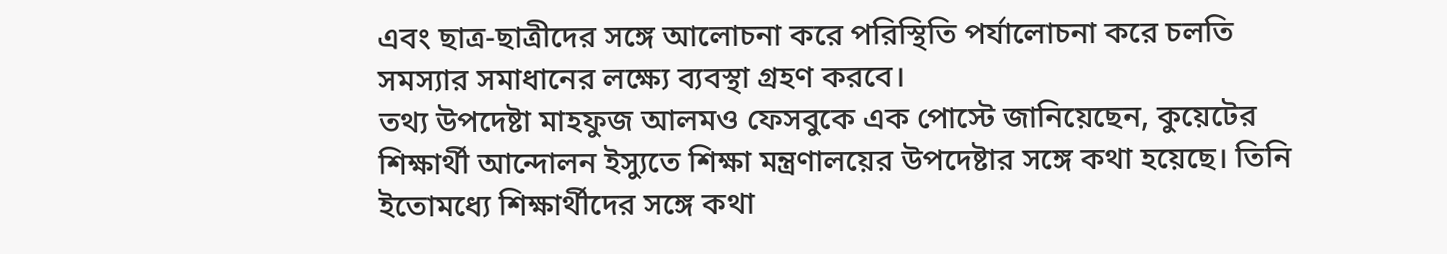এবং ছাত্র-ছাত্রীদের সঙ্গে আলোচনা করে পরিস্থিতি পর্যালোচনা করে চলতি সমস্যার সমাধানের লক্ষ্যে ব্যবস্থা গ্রহণ করবে।
তথ্য উপদেষ্টা মাহফুজ আলমও ফেসবুকে এক পোস্টে জানিয়েছেন, কুয়েটের শিক্ষার্থী আন্দোলন ইস্যুতে শিক্ষা মন্ত্রণালয়ের উপদেষ্টার সঙ্গে কথা হয়েছে। তিনি ইতোমধ্যে শিক্ষার্থীদের সঙ্গে কথা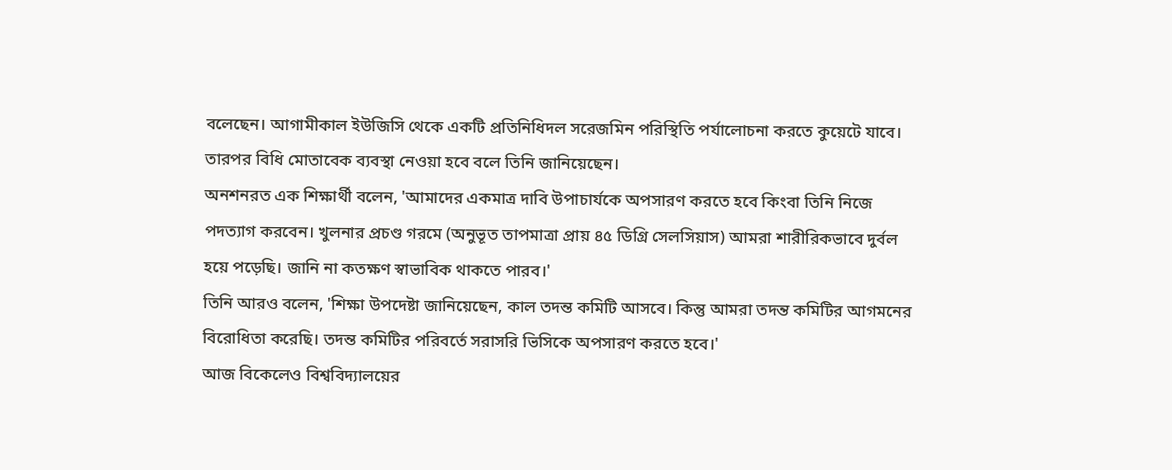বলেছেন। আগামীকাল ইউজিসি থেকে একটি প্রতিনিধিদল সরেজমিন পরিস্থিতি পর্যালোচনা করতে কুয়েটে যাবে। তারপর বিধি মোতাবেক ব্যবস্থা নেওয়া হবে বলে তিনি জানিয়েছেন।
অনশনরত এক শিক্ষার্থী বলেন, 'আমাদের একমাত্র দাবি উপাচার্যকে অপসারণ করতে হবে কিংবা তিনি নিজে পদত্যাগ করবেন। খুলনার প্রচণ্ড গরমে (অনুভূত তাপমাত্রা প্রায় ৪৫ ডিগ্রি সেলসিয়াস) আমরা শারীরিকভাবে দুর্বল হয়ে পড়েছি। জানি না কতক্ষণ স্বাভাবিক থাকতে পারব।'
তিনি আরও বলেন, 'শিক্ষা উপদেষ্টা জানিয়েছেন, কাল তদন্ত কমিটি আসবে। কিন্তু আমরা তদন্ত কমিটির আগমনের বিরোধিতা করেছি। তদন্ত কমিটির পরিবর্তে সরাসরি ভিসিকে অপসারণ করতে হবে।'
আজ বিকেলেও বিশ্ববিদ্যালয়ের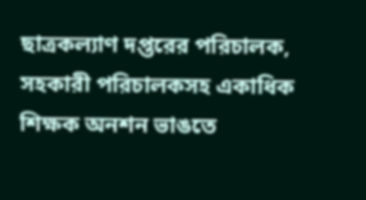ছাত্রকল্যাণ দপ্তরের পরিচালক, সহকারী পরিচালকসহ একাধিক শিক্ষক অনশন ভাঙতে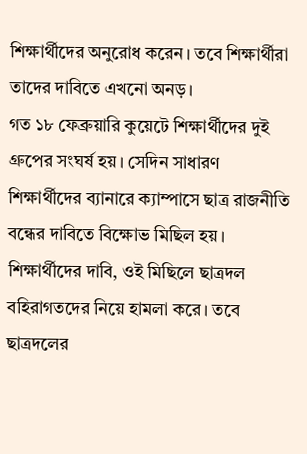শিক্ষার্থীদের অনুরোধ করেন। তবে শিক্ষার্থীরা তাদের দাবিতে এখনো অনড়।
গত ১৮ ফেব্রুয়ারি কুয়েটে শিক্ষার্থীদের দুই গ্রুপের সংঘর্ষ হয়। সেদিন সাধারণ শিক্ষার্থীদের ব্যানারে ক্যাম্পাসে ছাত্র রাজনীতি বন্ধের দাবিতে বিক্ষোভ মিছিল হয়। শিক্ষার্থীদের দাবি, ওই মিছিলে ছাত্রদল বহিরাগতদের নিয়ে হামলা করে। তবে ছাত্রদলের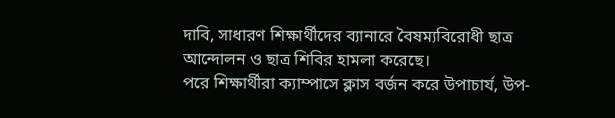দাবি, সাধারণ শিক্ষার্থীদের ব্যানারে বৈষম্যবিরোধী ছাত্র আন্দোলন ও ছাত্র শিবির হামলা করেছে।
পরে শিক্ষার্থীরা ক্যাম্পাসে ক্লাস বর্জন করে উপাচার্য, উপ-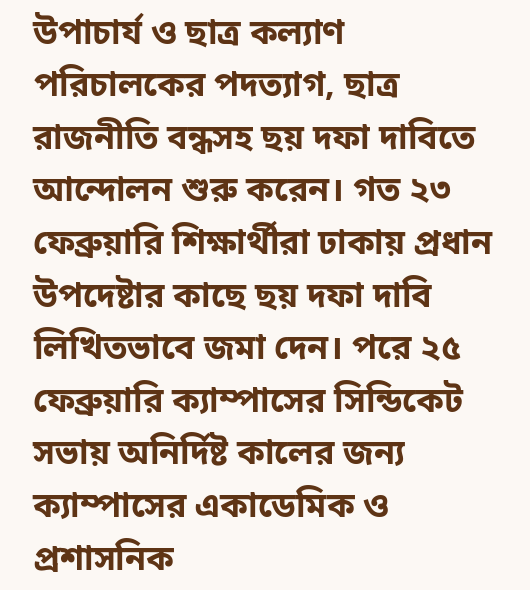উপাচার্য ও ছাত্র কল্যাণ পরিচালকের পদত্যাগ, ছাত্র রাজনীতি বন্ধসহ ছয় দফা দাবিতে আন্দোলন শুরু করেন। গত ২৩ ফেব্রুয়ারি শিক্ষার্থীরা ঢাকায় প্রধান উপদেষ্টার কাছে ছয় দফা দাবি লিখিতভাবে জমা দেন। পরে ২৫ ফেব্রুয়ারি ক্যাম্পাসের সিন্ডিকেট সভায় অনির্দিষ্ট কালের জন্য ক্যাম্পাসের একাডেমিক ও প্রশাসনিক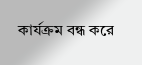কার্যক্রম বন্ধ করে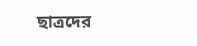ছাত্রদের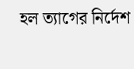হল ত্যাগের নির্দেশ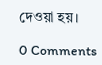দেওয়া হয়।

0 Comments